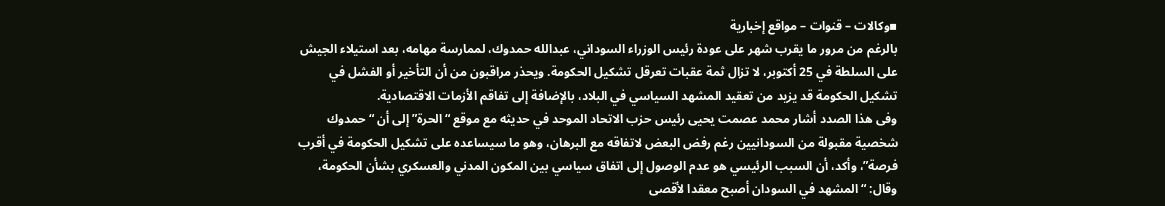▪وكالات – قنوات – مواقع إخبارية
بالرغم من مرور ما يقرب شهر على عودة رئيس الوزراء السوداني، عبدالله حمدوك، لممارسة مهامه، بعد استيلاء الجيش على السلطة في 25 أكتوبر، لا تزال ثمة عقبات تعرقل تشكيل الحكومة. ويحذر مراقبون من أن التأخير أو الفشل في تشكيل الحكومة قد يزيد من تعقيد المشهد السياسي في البلاد، بالإضافة إلى تفاقم الأزمات الاقتصادية.
وفى هذا الصدد أشار محمد عصمت يحيى رئيس حزب الاتحاد الموحد في حديثه مع موقع “الحرة” إلى أن “حمدوك شخصية مقبولة من السودانيين رغم رفض البعض لاتفاقه مع البرهان، وهو ما سيساعده على تشكيل الحكومة في أقرب فرصة”، وأكد، أن السبب الرئيسي هو عدم الوصول إلى اتفاق سياسي بين المكون المدني والعسكري بشأن الحكومة، وقال: “المشهد في السودان أصبح معقدا لأقصى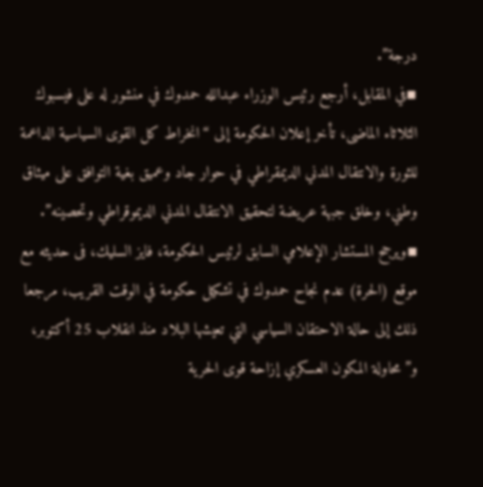درجة”.
▪في المقابل، أرجع رئيس الوزراء عبدالله حمدوك في منشور له على فيسبوك الثلاثاء الماضى، تأخر إعلان الحكومة إلى “انخراط كل القوى السياسية الداعمة للثورة والانتقال المدني الديمقراطي في حوار جاد وعميق بغية التوافق على ميثاق وطني، وخلق جبهة عريضة لتحقيق الانتقال المدني الديموقراطي وتحصينه”.
▪ويرجح المستشار الإعلامي السابق لرئيس الحكومة، فايز السليك، فى حديثه مع موقع (الحرة) عدم نجاح حمدوك في تشكيل حكومة في الوقت القريب، مرجعا ذلك إلى حالة الاحتقان السياسي التي تعيشها البلاد منذ انقلاب 25 أكتوبر، و”محاولة المكون العسكري إزاحة قوى الحرية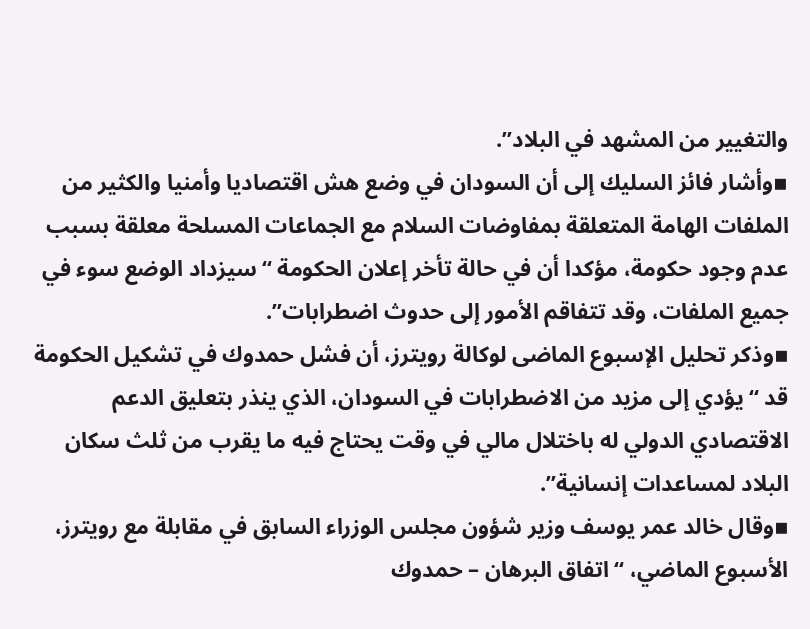والتغيير من المشهد في البلاد”.
▪وأشار فائز السليك إلى أن السودان في وضع هش اقتصاديا وأمنيا والكثير من الملفات الهامة المتعلقة بمفاوضات السلام مع الجماعات المسلحة معلقة بسبب عدم وجود حكومة، مؤكدا أن في حالة تأخر إعلان الحكومة “سيزداد الوضع سوء في جميع الملفات، وقد تتفاقم الأمور إلى حدوث اضطرابات”.
▪وذكر تحليل الإسبوع الماضى لوكالة رويترز، أن فشل حمدوك في تشكيل الحكومة قد “يؤدي إلى مزيد من الاضطرابات في السودان، الذي ينذر بتعليق الدعم الاقتصادي الدولي له باختلال مالي في وقت يحتاج فيه ما يقرب من ثلث سكان البلاد لمساعدات إنسانية”.
▪وقال خالد عمر يوسف وزير شؤون مجلس الوزراء السابق في مقابلة مع رويترز، الأسبوع الماضي، “اتفاق البرهان – حمدوك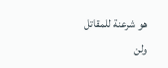هو شرعنة للمقاتل ولن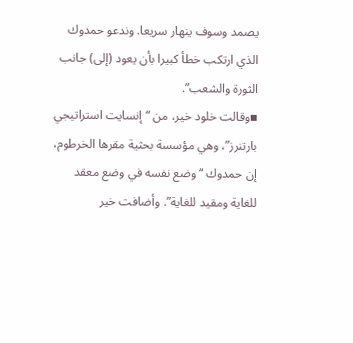يصمد وسوف ينهار سريعا. وندعو حمدوك الذي ارتكب خطأ كبيرا بأن يعود (إلى) جانب الثورة والشعب”.
▪وقالت خلود خير، من “إنسايت استراتيجي بارتنرز”، وهي مؤسسة بحثية مقرها الخرطوم، إن حمدوك “وضع نفسه في وضع معقد للغاية ومقيد للغاية”. وأضافت خير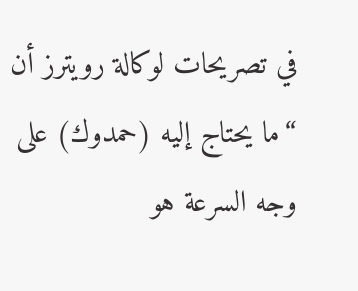في تصريحات لوكالة رويترز أن “ما يحتاج إليه (حمدوك) على وجه السرعة هو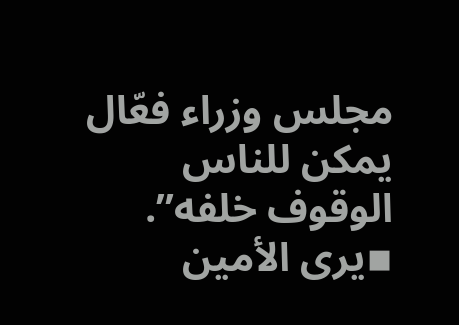مجلس وزراء فعّال يمكن للناس الوقوف خلفه”.
▪يرى الأمين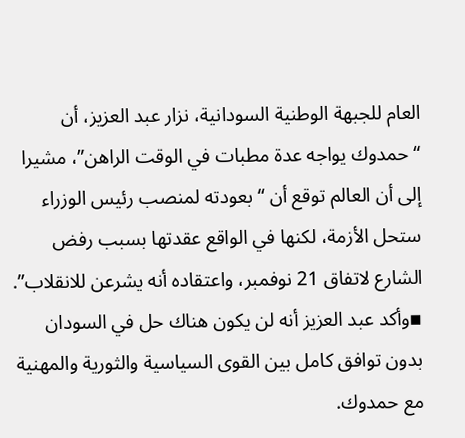العام للجبهة الوطنية السودانية، نزار عبد العزيز، أن “حمدوك يواجه عدة مطبات في الوقت الراهن”، مشيرا إلى أن العالم توقع أن “بعودته لمنصب رئيس الوزراء ستحل الأزمة، لكنها في الواقع عقدتها بسبب رفض الشارع لاتفاق 21 نوفمبر، واعتقاده أنه يشرعن للانقلاب”.
▪وأكد عبد العزيز أنه لن يكون هناك حل في السودان بدون توافق كامل بين القوى السياسية والثورية والمهنية مع حمدوك.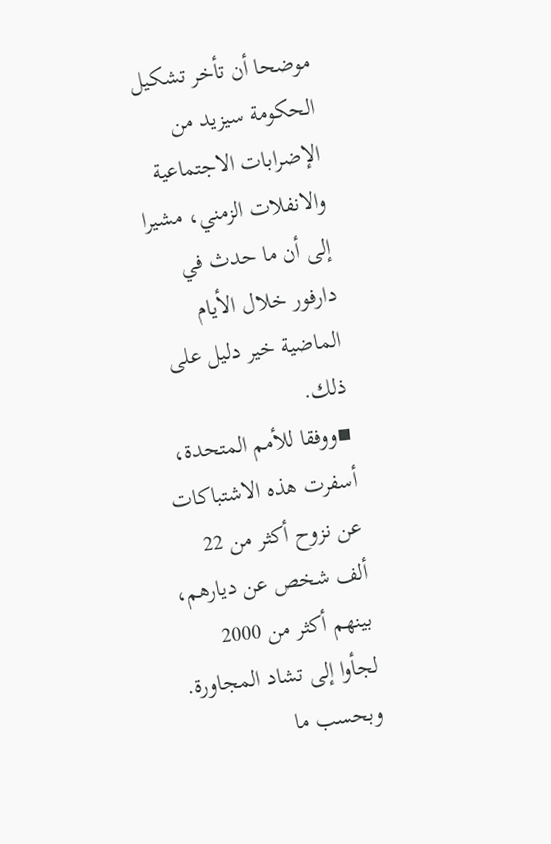موضحا أن تأخر تشكيل الحكومة سيزيد من الإضرابات الاجتماعية والانفلات الزمني، مشيرا إلى أن ما حدث في دارفور خلال الأيام الماضية خير دليل على ذلك.
▪ووفقا للأمم المتحدة، أسفرت هذه الاشتباكات عن نزوح أكثر من 22 ألف شخص عن ديارهم، بينهم أكثر من 2000 لجأوا إلى تشاد المجاورة. وبحسب ما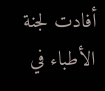أفادت لجنة الأطباء في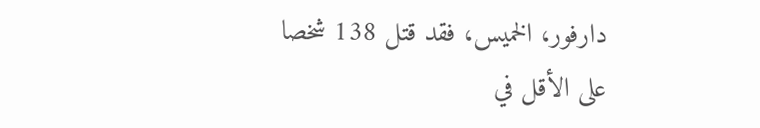دارفور، الخميس، فقد قتل 138 شخصا على الأقل في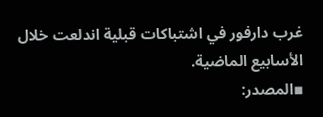غرب دارفور في اشتباكات قبلية اندلعت خلال الأسابيع الماضية.
▪المصدر: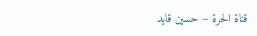قناة الحرة – حسين قايد